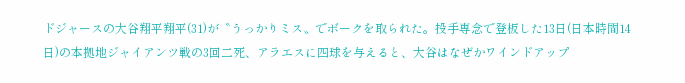ドジャースの大谷翔平翔平(31)が〝うっかりミス〟でボークを取られた。投手専念で登板した13日(日本時間14日)の本拠地ジャイアンツ戦の3回二死、アラエスに四球を与えると、大谷はなぜかワインドアップ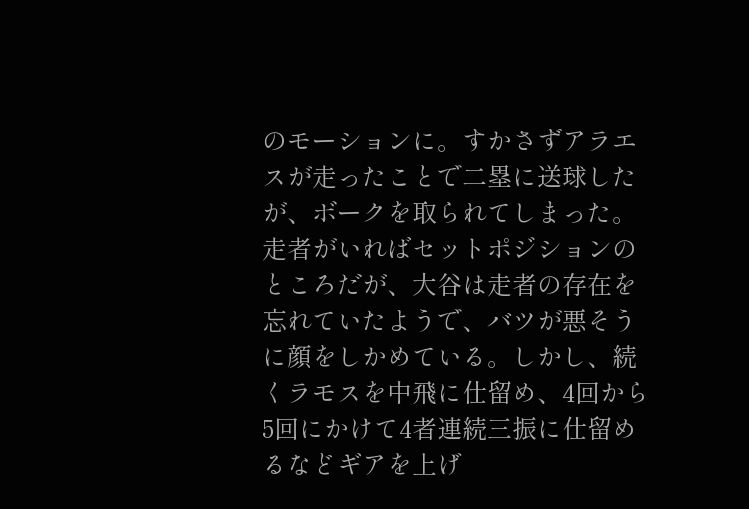のモーションに。すかさずアラエスが走ったことで二塁に送球したが、ボークを取られてしまった。
走者がいればセットポジションのところだが、大谷は走者の存在を忘れていたようで、バツが悪そうに顔をしかめている。しかし、続くラモスを中飛に仕留め、4回から5回にかけて4者連続三振に仕留めるなどギアを上げ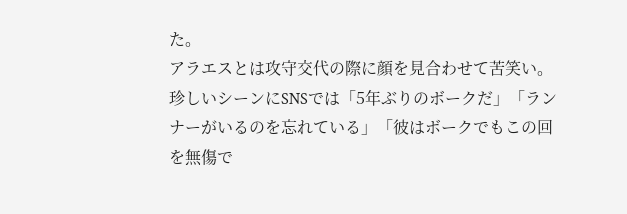た。
アラエスとは攻守交代の際に顔を見合わせて苦笑い。珍しいシーンにSNSでは「5年ぶりのボークだ」「ランナーがいるのを忘れている」「彼はボークでもこの回を無傷で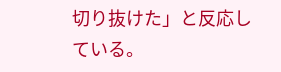切り抜けた」と反応している。